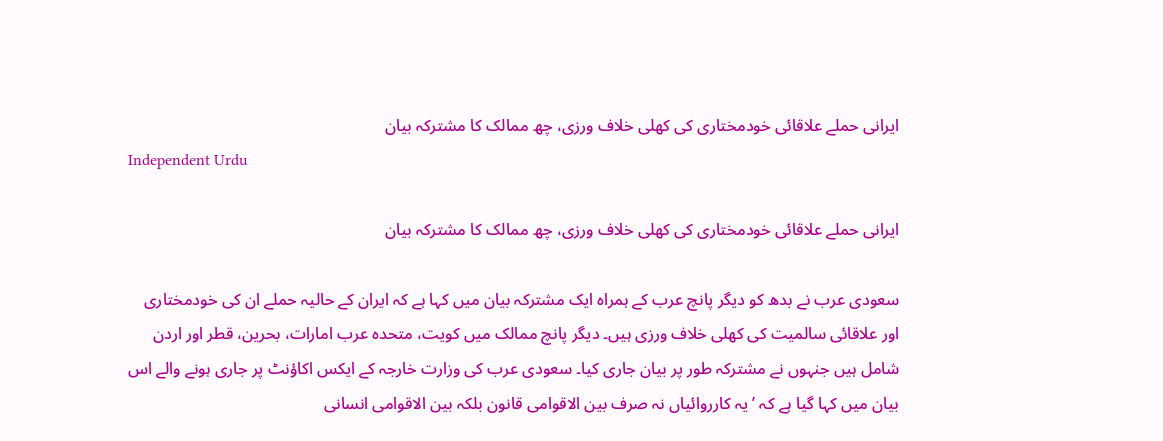ایرانی حملے علاقائی خودمختاری کی کھلی خلاف ورزی، چھ ممالک کا مشترکہ بیان
Independent Urdu

ایرانی حملے علاقائی خودمختاری کی کھلی خلاف ورزی، چھ ممالک کا مشترکہ بیان

سعودی عرب نے بدھ کو دیگر پانچ عرب کے ہمراہ ایک مشترکہ بیان میں کہا ہے کہ ایران کے حالیہ حملے ان کی خودمختاری اور علاقائی سالمیت کی کھلی خلاف ورزی ہیں۔ دیگر پانچ ممالک میں کویت، متحدہ عرب امارات، بحرین، قطر اور اردن شامل ہیں جنہوں نے مشترکہ طور پر بیان جاری کیا۔ سعودی عرب کی وزارت خارجہ کے ایکس اکاؤنٹ پر جاری ہونے والے اس بیان میں کہا گیا ہے کہ ’یہ کارروائیاں نہ صرف بین الاقوامی قانون بلکہ بین الاقوامی انسانی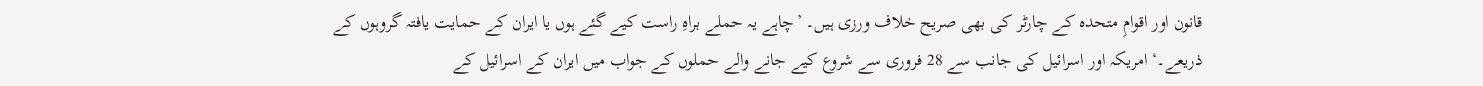قانون اور اقوامِ متحدہ کے چارٹر کی بھی صریح خلاف ورزی ہیں۔ ’چاہے یہ حملے براہِ راست کیے گئے ہوں یا ایران کے حمایت یافتہ گروہوں کے ذریعے۔‘ امریکہ اور اسرائیل کی جانب سے 28 فروری سے شروع کیے جانے والے حملوں کے جواب میں ایران کے اسرائیل کے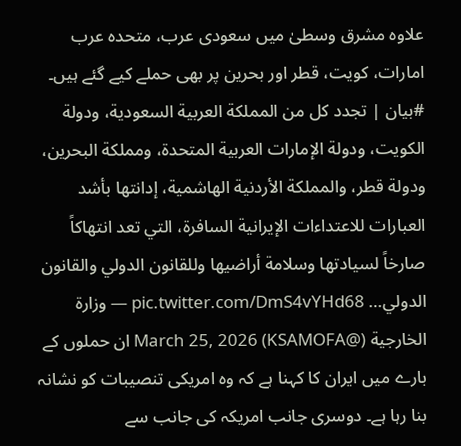علاوہ مشرق وسطیٰ میں سعودی عرب، متحدہ عرب امارات، کویت، قطر اور بحرین پر بھی حملے کیے گئے ہیں۔ #بيان | تجدد كل من المملكة العربية السعودية، ودولة الكويت، ودولة الإمارات العربية المتحدة، ومملكة البحرين، ودولة قطر، والمملكة الأردنية الهاشمية، إدانتها بأشد العبارات للاعتداءات الإيرانية السافرة، التي تعد انتهاكاً صارخاً لسيادتها وسلامة أراضيها وللقانون الدولي والقانون الدولي… pic.twitter.com/DmS4vYHd68 — وزارة الخارجية (@KSAMOFA) March 25, 2026 ان حملوں کے بارے میں ایران کا کہنا ہے کہ وہ امریکی تنصیبات کو نشانہ بنا رہا ہے۔ دوسری جانب امریکہ کی جانب سے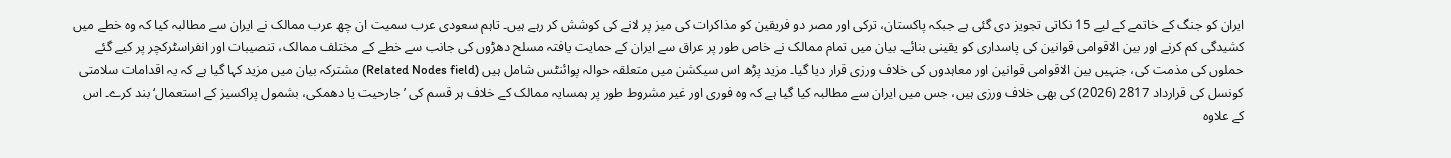ایران کو جنگ کے خاتمے کے لیے 15 نکاتی تجویز دی گئی ہے جبکہ پاکستان، ترکی اور مصر دو فریقین کو مذاکرات کی میز پر لانے کی کوشش کر رہے ہیں۔ تاہم سعودی عرب سمیت ان چھ عرب ممالک نے ایران سے مطالبہ کیا کہ وہ خطے میں کشیدگی کم کرنے اور بین الاقوامی قوانین کی پاسداری کو یقینی بنائے۔ بیان میں تمام ممالک نے خاص طور پر عراق سے ایران کے حمایت یافتہ مسلح دھڑوں کی جانب سے خطے کے مختلف ممالک، تنصیبات اور انفراسٹرکچر پر کیے گئے حملوں کی مذمت کی، جنہیں بین الاقوامی قوانین اور معاہدوں کی خلاف ورزی قرار دیا گیا۔ مزید پڑھ اس سیکشن میں متعلقہ حوالہ پوائنٹس شامل ہیں (Related Nodes field) مشترکہ بیان میں مزید کہا گیا ہے کہ یہ اقدامات سلامتی کونسل کی قرارداد 2817 (2026) کی بھی خلاف ورزی ہیں، جس میں ایران سے مطالبہ کیا گیا ہے کہ وہ فوری اور غیر مشروط طور پر ہمسایہ ممالک کے خلاف ہر قسم کی ’جارحیت یا دھمکی، بشمول پراکسیز کے استعمال‘ بند کرے۔ اس کے علاوہ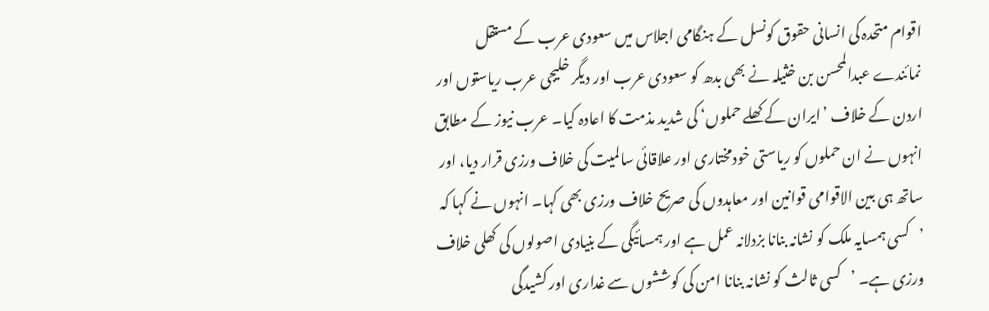اقوام متحدہ کی انسانی حقوق کونسل کے ہنگامی اجلاس میں سعودی عرب کے مستقل نمائندے عبدالمحسن بن خثیلہ نے بھی بدھ کو سعودی عرب اور دیگر خلیجی عرب ریاستوں اور اردن کے خلاف ’ایران کے کھلے حملوں‘ کی شدید مذمت کا اعادہ کیا۔ عرب نیوز کے مطابق انہوں نے ان حملوں کو ریاستی خودمختاری اور علاقائی سالمیت کی خلاف ورزی قرار دیا، اور ساتھ ہی بین الاقوامی قوانین اور معاہدوں کی صریح خلاف ورزی بھی کہا۔ انہوں نے کہا کہ ’کسی ہمسایہ ملک کو نشانہ بنانا بزدلانہ عمل ہے اور ہمسائیگی کے بنیادی اصولوں کی کھلی خلاف ورزی ہے۔ ’کسی ثالث کو نشانہ بنانا امن کی کوششوں سے غداری اور کشیدگی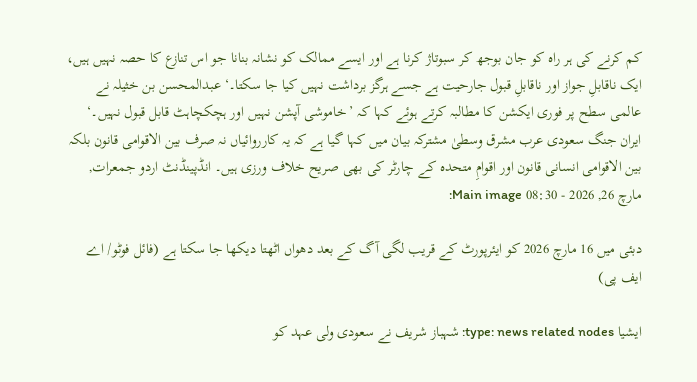کم کرنے کی ہر راہ کو جان بوجھ کر سبوتاژ کرنا ہے اور ایسے ممالک کو نشانہ بنانا جو اس تنازع کا حصہ نہیں ہیں، ایک ناقابلِ جواز اور ناقابلِ قبول جارحیت ہے جسے ہرگز برداشت نہیں کیا جا سکتا۔‘ عبدالمحسن بن خثیلہ نے عالمی سطح پر فوری ایکشن کا مطالبہ کرتے ہوئے کہا کہ ’خاموشی آپشن نہیں اور ہچکچاہٹ قابل قبول نہیں۔‘ ایران جنگ سعودی عرب مشرق وسطیٰ مشترکہ بیان میں کہا گیا ہے کہ یہ کارروائیاں نہ صرف بین الاقوامی قانون بلکہ بین الاقوامی انسانی قانون اور اقوامِ متحدہ کے چارٹر کی بھی صریح خلاف ورزی ہیں۔ انڈپینڈنٹ اردو جمعرات, مارچ 26, 2026 - 08:30 Main image:

دبئی میں 16 مارچ 2026 کو ایئرپورٹ کے قریب لگی آگ کے بعد دھواں اٹھتا دیکھا جا سکتا ہے (فائل فوٹو/ اے ایف پی)

ایشیا type: news related nodes: شہباز شریف نے سعودی ولی عہد کو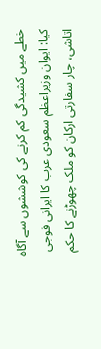خطے میں کشیدگی کم کرنے کی کوششوں سے آگاہ کیا: ایوان وزیراعظم سعودی عرب کا ایرانی فوجی اتاشی، چار سفارتی ارکان کو ملک چھوڑنے کا حکم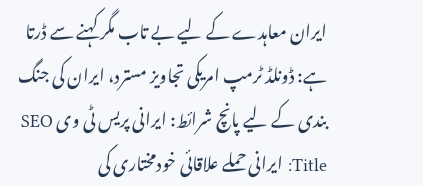ایران معاہدے کے لیے بے تاب مگر کہنے سے ڈرتا ہے: ڈونلڈ ٹرمپ امریکی تجاویز مسترد، ایران کی جنگ بندی کے لیے پانچ شرائط: ایرانی پریس ٹی وی SEO Title: ایرانی حملے علاقائی خودمختاری کی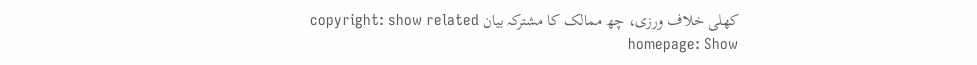کھلی خلاف ورزی، چھ ممالک کا مشترکہ بیان copyright: show related homepage: Show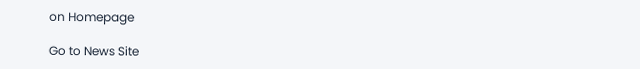on Homepage

Go to News Site